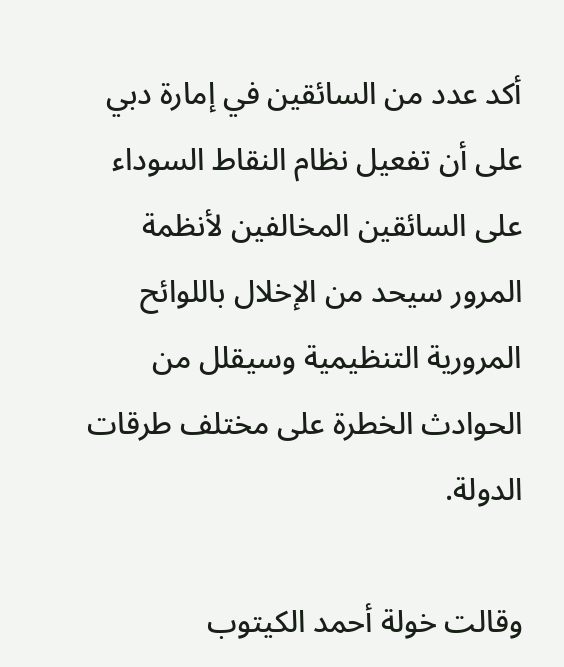أكد عدد من السائقين في إمارة دبي على أن تفعيل نظام النقاط السوداء على السائقين المخالفين لأنظمة المرور سيحد من الإخلال باللوائح المرورية التنظيمية وسيقلل من الحوادث الخطرة على مختلف طرقات الدولة.

وقالت خولة أحمد الكيتوب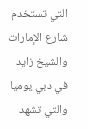التي تستخدم شارع الإمارات والشيخ زايد في دبي يوميا والتي تشهد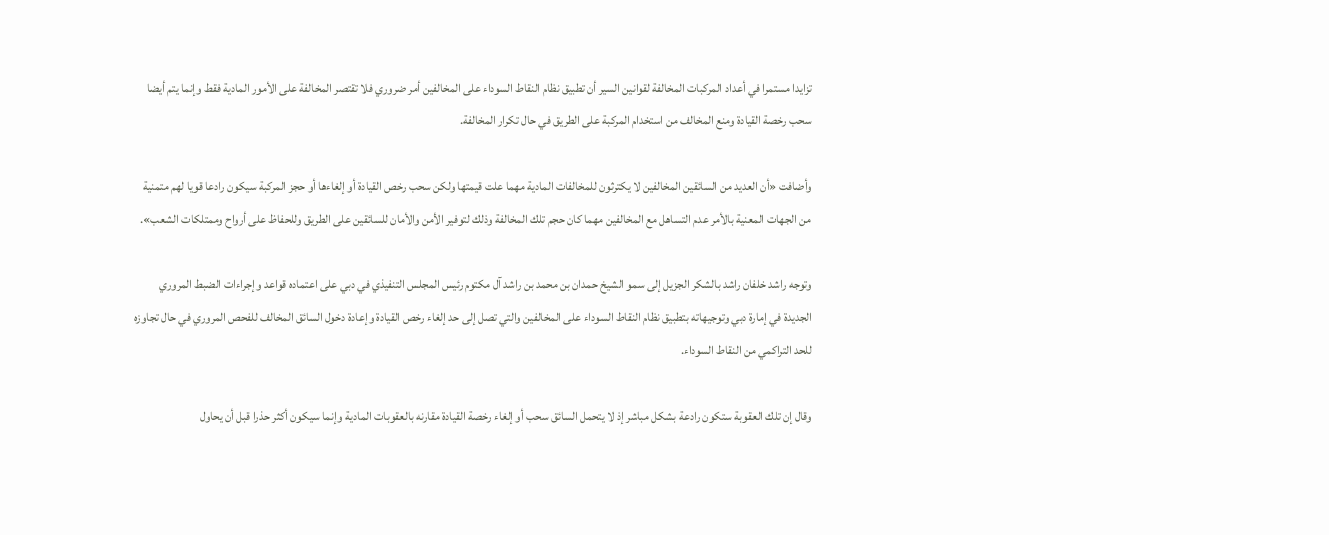تزايدا مستمرا في أعداد المركبات المخالفة لقوانين السير أن تطبيق نظام النقاط السوداء على المخالفين أمر ضروري فلا تقتصر المخالفة على الأمور المادية فقط وإنما يتم أيضا سحب رخصة القيادة ومنع المخالف من استخدام المركبة على الطريق في حال تكرار المخالفة.

وأضافت «أن العديد من السائقين المخالفين لا يكترثون للمخالفات المادية مهما علت قيمتها ولكن سحب رخص القيادة أو إلغاءها أو حجز المركبة سيكون رادعا قويا لهم متمنية من الجهات المعنية بالأمر عدم التساهل مع المخالفين مهما كان حجم تلك المخالفة وذلك لتوفير الأمن والأمان للسائقين على الطريق وللحفاظ على أرواح وممتلكات الشعب».

وتوجه راشد خلفان راشد بالشكر الجزيل إلى سمو الشيخ حمدان بن محمد بن راشد آل مكتوم رئيس المجلس التنفيذي في دبي على اعتماده قواعد وإجراءات الضبط المروري الجديدة في إمارة دبي وتوجيهاته بتطبيق نظام النقاط السوداء على المخالفين والتي تصل إلى حد إلغاء رخص القيادة وإعادة دخول السائق المخالف للفحص المروري في حال تجاوزه للحد التراكمي من النقاط السوداء.

وقال إن تلك العقوبة ستكون رادعة بشكل مباشر إذ لا يتحمل السائق سحب أو إلغاء رخصة القيادة مقارنه بالعقوبات المادية وإنما سيكون أكثر حذرا قبل أن يحاول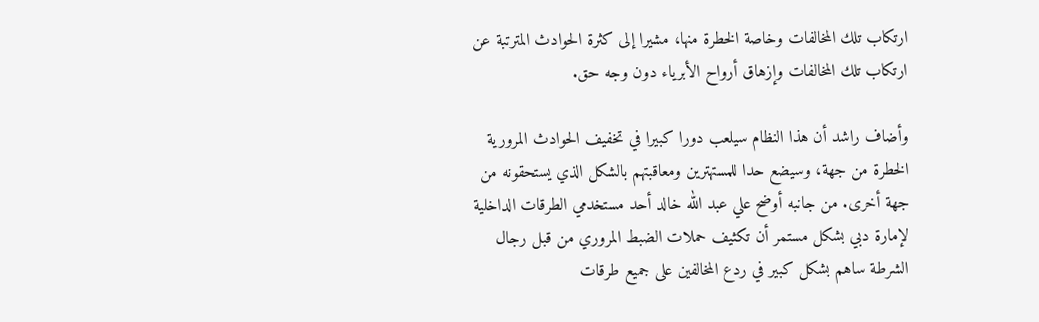ارتكاب تلك المخالفات وخاصة الخطرة منها، مشيرا إلى كثرة الحوادث المترتبة عن ارتكاب تلك المخالفات وإزهاق أرواح الأبرياء دون وجه حق.

وأضاف راشد أن هذا النظام سيلعب دورا كبيرا في تخفيف الحوادث المرورية الخطرة من جهة، وسيضع حدا للمستهترين ومعاقبتهم بالشكل الذي يستحقونه من جهة أخرى. من جانبه أوضح علي عبد الله خالد أحد مستخدمي الطرقات الداخلية لإمارة دبي بشكل مستمر أن تكثيف حملات الضبط المروري من قبل رجال الشرطة ساهم بشكل كبير في ردع المخالفين على جميع طرقات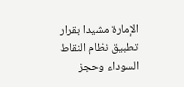الإمارة مشيدا بقرار تطبيق نظام النقاط السوداء وحجز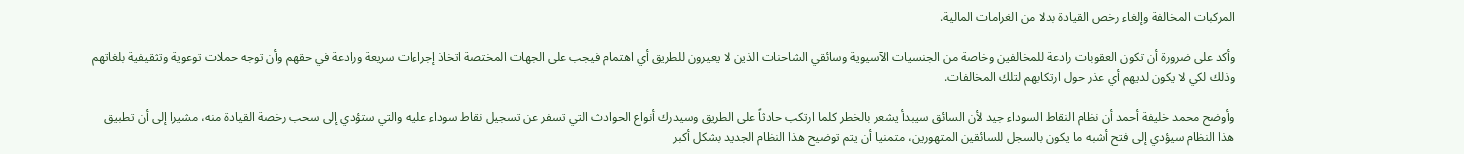المركبات المخالفة وإلغاء رخص القيادة بدلا من الغرامات المالية.

وأكد على ضرورة أن تكون العقوبات رادعة للمخالفين وخاصة من الجنسيات الآسيوية وسائقي الشاحنات الذين لا يعيرون للطريق أي اهتمام فيجب على الجهات المختصة اتخاذ إجراءات سريعة ورادعة في حقهم وأن توجه حملات توعوية وتثقيفية بلغاتهم وذلك لكي لا يكون لديهم أي عذر حول ارتكابهم لتلك المخالفات.

وأوضح محمد خليفة أحمد أن نظام النقاط السوداء جيد لأن السائق سيبدأ يشعر بالخطر كلما ارتكب حادثاً على الطريق وسيدرك أنواع الحوادث التي تسفر عن تسجيل نقاط سوداء عليه والتي ستؤدي إلى سحب رخصة القيادة منه، مشيرا إلى أن تطبيق هذا النظام سيؤدي إلى فتح أشبه ما يكون بالسجل للسائقين المتهورين، متمنيا أن يتم توضيح هذا النظام الجديد بشكل أكبر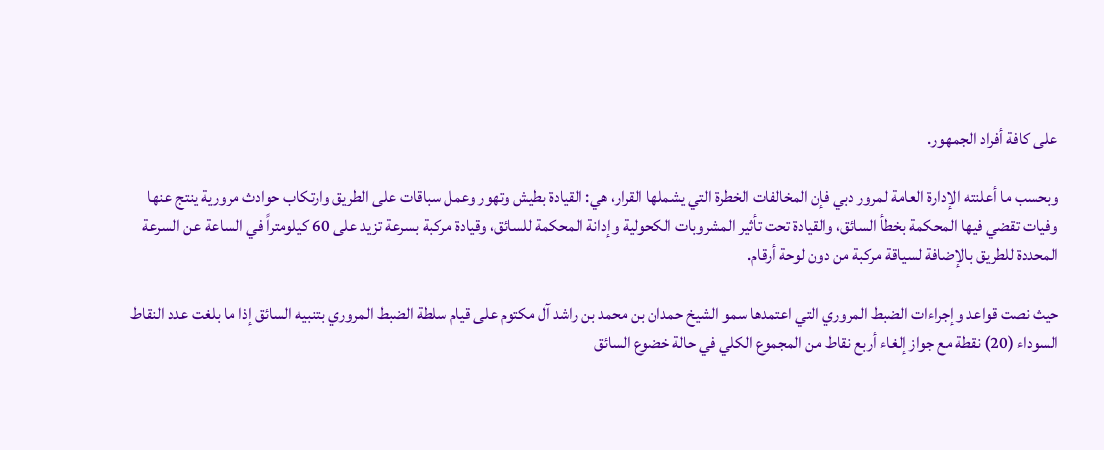على كافة أفراد الجمهور.

وبحسب ما أعلنته الإدارة العامة لمرور دبي فإن المخالفات الخطرة التي يشملها القرار، هي: القيادة بطيش وتهور وعمل سباقات على الطريق وارتكاب حوادث مرورية ينتج عنها وفيات تقضي فيها المحكمة بخطأ السائق، والقيادة تحت تأثير المشروبات الكحولية وإدانة المحكمة للسائق، وقيادة مركبة بسرعة تزيد على 60 كيلومتراً في الساعة عن السرعة المحددة للطريق بالإضافة لسياقة مركبة من دون لوحة أرقام.

حيث نصت قواعد وإجراءات الضبط المروري التي اعتمدها سمو الشيخ حمدان بن محمد بن راشد آل مكتوم على قيام سلطة الضبط المروري بتنبيه السائق إذا ما بلغت عدد النقاط السوداء (20) نقطة مع جواز إلغاء أربع نقاط من المجموع الكلي في حالة خضوع السائق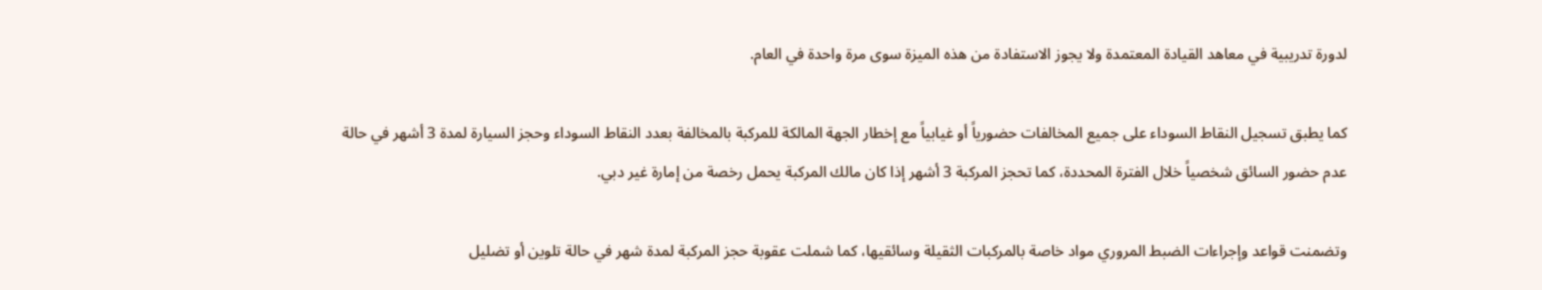لدورة تدريبية في معاهد القيادة المعتمدة ولا يجوز الاستفادة من هذه الميزة سوى مرة واحدة في العام.

كما يطبق تسجيل النقاط السوداء على جميع المخالفات حضورياً أو غيابياً مع إخطار الجهة المالكة للمركبة بالمخالفة بعدد النقاط السوداء وحجز السيارة لمدة 3 أشهر في حالة عدم حضور السائق شخصياً خلال الفترة المحددة، كما تحجز المركبة 3 أشهر إذا كان مالك المركبة يحمل رخصة من إمارة غير دبي.

وتضمنت قواعد وإجراءات الضبط المروري مواد خاصة بالمركبات الثقيلة وسائقيها، كما شملت عقوبة حجز المركبة لمدة شهر في حالة تلوين أو تضليل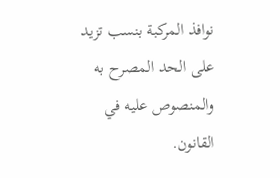نوافذ المركبة بنسب تزيد على الحد المصرح به والمنصوص عليه في القانون.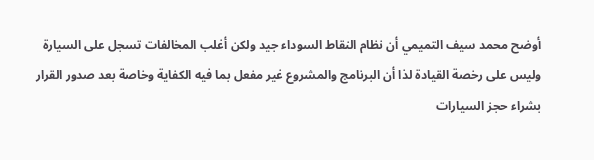أوضح محمد سيف التميمي أن نظام النقاط السوداء جيد ولكن أغلب المخالفات تسجل على السيارة وليس على رخصة القيادة لذا أن البرنامج والمشروع غير مفعل بما فيه الكفاية وخاصة بعد صدور القرار بشراء حجز السيارات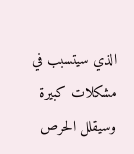الذي سيتسبب في مشكلات كبيرة وسيقلل الحرص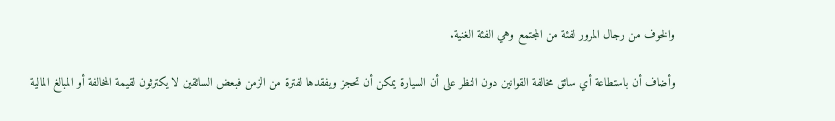والخوف من رجال المرور لفئة من المجتمع وهي الفئة الغنية.

وأضاف أن باستطاعة أي سائق مخالفة القوانين دون النظر على أن السيارة يمكن أن تحجز ويفقدها لفترة من الزمن فبعض السائقين لا يكترثون لقيمة المخالفة أو المبالغ المالية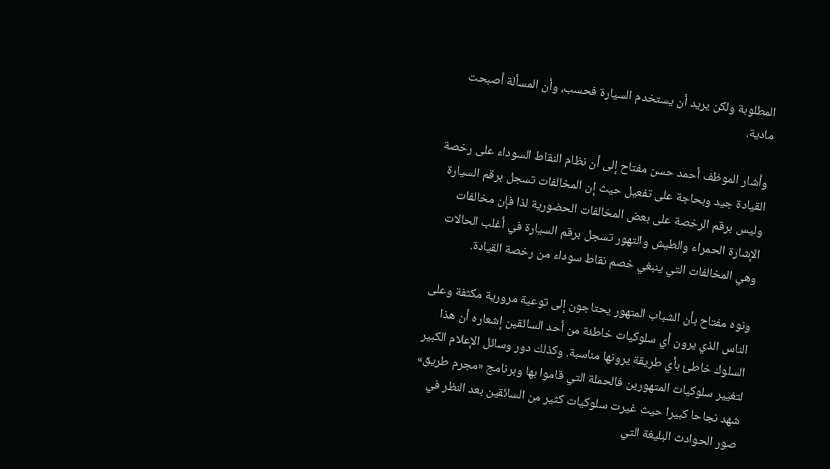المطلوبة ولكن يريد أن يستخدم السيارة فحسب، وأن المسألة أصبحت مادية.

وأشار الموظف أحمد حسن مفتاح إلى أن نظام النقاط السوداء على رخصة القيادة جيد وبحاجة على تفعيل حيث إن المخالفات تسجل برقم السيارة وليس برقم الرخصة على بعض المخالفات الحضورية لذا فإن مخالفات الإشارة الحمراء والطيش والتهور تسجل برقم السيارة في أغلب الحالات وهي المخالفات التي ينبغي خصم نقاط سوداء من رخصة القيادة.

ونوه مفتاح بأن الشباب المتهور يحتاجون إلى توعية مرورية مكثفة وعلى الناس الذي يرون أي سلوكيات خاطئة من أحد السائقين إشعاره أن هذا السلوك خاطئ بأي طريقة يرونها مناسبة. وكذلك دور وسائل الإعلام الكبير لتغيير سلوكيات المتهورين فالحملة التي قاموا بها وبرنامج «مجرم طريق» شهد نجاحا كبيرا حيث غيرت سلوكيات كثير من السائقين بعد النظر في صور الحوادث البليغة التي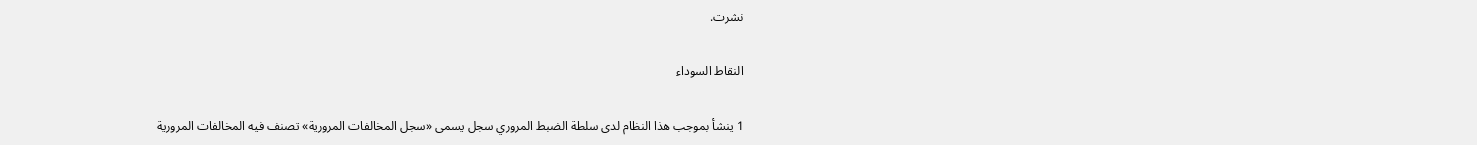نشرت.

النقاط السوداء

1 ينشأ بموجب هذا النظام لدى سلطة الضبط المروري سجل يسمى «سجل المخالفات المرورية» تصنف فيه المخالفات المرورية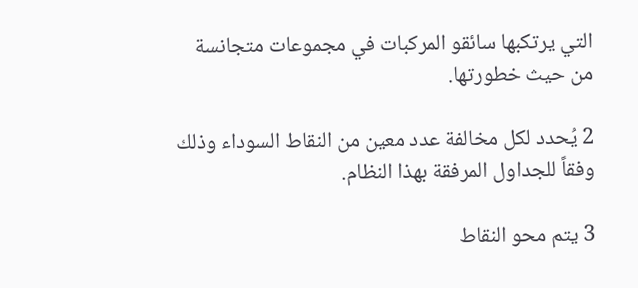التي يرتكبها سائقو المركبات في مجموعات متجانسة من حيث خطورتها.

2 يُحدد لكل مخالفة عدد معين من النقاط السوداء وذلك وفقاً للجداول المرفقة بهذا النظام.

3 يتم محو النقاط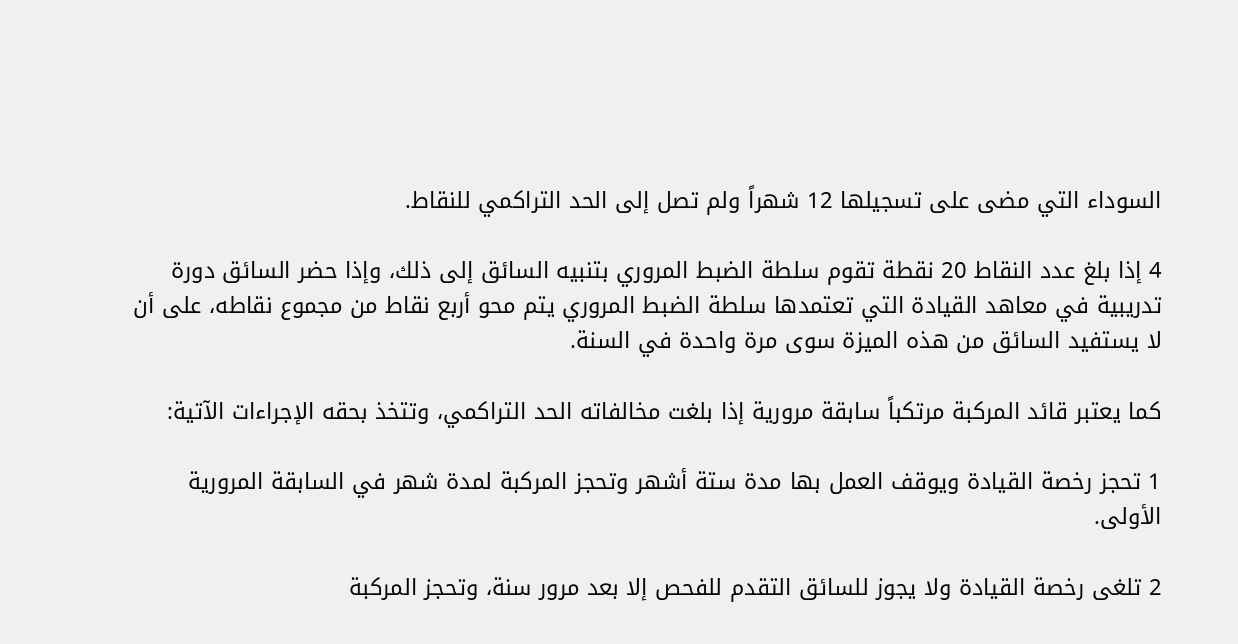السوداء التي مضى على تسجيلها 12 شهراً ولم تصل إلى الحد التراكمي للنقاط.

4 إذا بلغ عدد النقاط 20 نقطة تقوم سلطة الضبط المروري بتنبيه السائق إلى ذلك، وإذا حضر السائق دورة تدريبية في معاهد القيادة التي تعتمدها سلطة الضبط المروري يتم محو أربع نقاط من مجموع نقاطه، على أن لا يستفيد السائق من هذه الميزة سوى مرة واحدة في السنة.

كما يعتبر قائد المركبة مرتكباً سابقة مرورية إذا بلغت مخالفاته الحد التراكمي، وتتخذ بحقه الإجراءات الآتية:

1 تحجز رخصة القيادة ويوقف العمل بها مدة ستة أشهر وتحجز المركبة لمدة شهر في السابقة المرورية الأولى.

2 تلغى رخصة القيادة ولا يجوز للسائق التقدم للفحص إلا بعد مرور سنة، وتحجز المركبة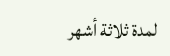لمدة ثلاثة أشهر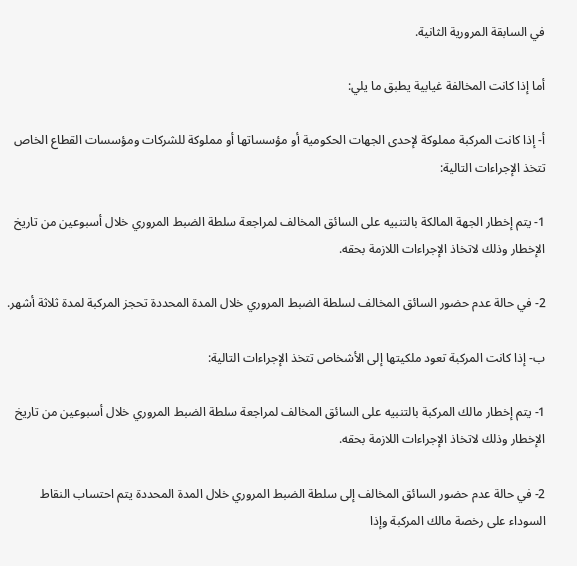في السابقة المرورية الثانية.

أما إذا كانت المخالفة غيابية يطبق ما يلي:

أ- إذا كانت المركبة مملوكة لإحدى الجهات الحكومية أو مؤسساتها أو مملوكة للشركات ومؤسسات القطاع الخاص تتخذ الإجراءات التالية:

1- يتم إخطار الجهة المالكة بالتنبيه على السائق المخالف لمراجعة سلطة الضبط المروري خلال أسبوعين من تاريخ الإخطار وذلك لاتخاذ الإجراءات اللازمة بحقه.

2- في حالة عدم حضور السائق المخالف لسلطة الضبط المروري خلال المدة المحددة تحجز المركبة لمدة ثلاثة أشهر.

ب- إذا كانت المركبة تعود ملكيتها إلى الأشخاص تتخذ الإجراءات التالية:

1- يتم إخطار مالك المركبة بالتنبيه على السائق المخالف لمراجعة سلطة الضبط المروري خلال أسبوعين من تاريخ الإخطار وذلك لاتخاذ الإجراءات اللازمة بحقه.

2- في حالة عدم حضور السائق المخالف إلى سلطة الضبط المروري خلال المدة المحددة يتم احتساب النقاط السوداء على رخصة مالك المركبة وإذا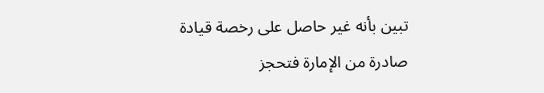تبين بأنه غير حاصل على رخصة قيادة صادرة من الإمارة فتحجز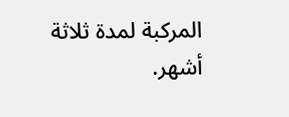المركبة لمدة ثلاثة أشهر.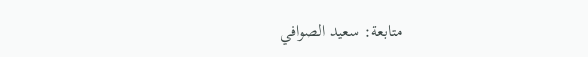متابعة: سعيد الصوافي